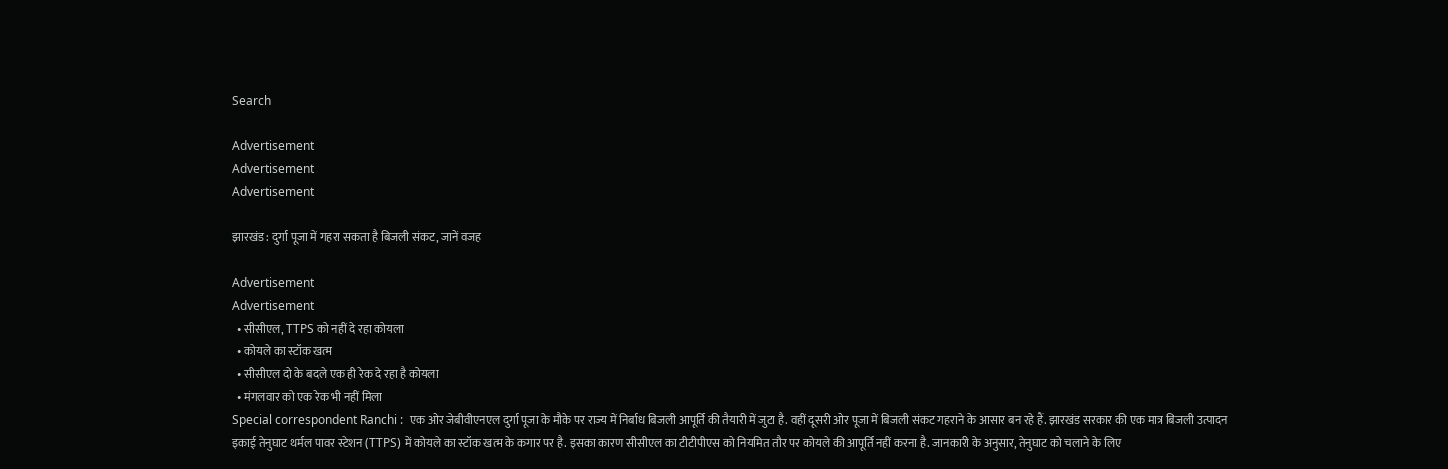Search

Advertisement
Advertisement
Advertisement

झारखंड : दुर्गा पूजा में गहरा सकता है बिजली संकट, जानें वजह

Advertisement
Advertisement
  • सीसीएल, TTPS को नहीं दे रहा कोयला
  • कोयले का स्टॉक खत्म
  • सीसीएल दो के बदले एक ही रेक दे रहा है कोयला
  • मंगलवार को एक रेक भी नहीं मिला
Special correspondent Ranchi :  एक ओर जेबीवीएनएल दुर्गा पूजा के मौके पर राज्य में निर्बाध बिजली आपूर्ति की तैयारी में जुटा है. वहीं दूसरी ओर पूजा में बिजली संकट गहराने के आसार बन रहे हैं. झारखंड सरकार की एक मात्र बिजली उत्पादन इकाई तेनुघाट थर्मल पावर स्टेशन (TTPS) में कोयले का स्टॉक खत्म के कगार पर है. इसका कारण सीसीएल का टीटीपीएस को नियमित तौर पर कोयले की आपूर्ति नहीं करना है. जानकारी के अनुसार, तेनुघाट को चलाने के लिए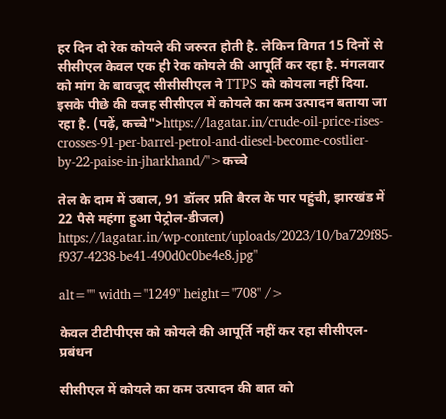हर दिन दो रेक कोयले की जरुरत होती है. लेकिन विगत 15 दिनों से सीसीएल केवल एक ही रेक कोयले की आपूर्ति कर रहा है. मंगलवार को मांग के बावजूद सीसीसीएल ने TTPS को कोयला नहीं दिया. इसके पीछे की वजह सीसीएल में कोयले का कम उत्पादन बताया जा रहा है. (पढ़ें, कच्चे">https://lagatar.in/crude-oil-price-rises-crosses-91-per-barrel-petrol-and-diesel-become-costlier-by-22-paise-in-jharkhand/">कच्चे

तेल के दाम में उबाल, 91 डॉलर प्रति बैरल के पार पहुंची, झारखंड में 22 पैसे महंगा हुआ पेट्रोल-डीजल)
https://lagatar.in/wp-content/uploads/2023/10/ba729f85-f937-4238-be41-490d0c0be4e8.jpg"

alt="" width="1249" height="708" />

केवल टीटीपीएस को कोयले की आपूर्ति नहीं कर रहा सीसीएल-प्रबंधन

सीसीएल में कोयले का कम उत्पादन की बात को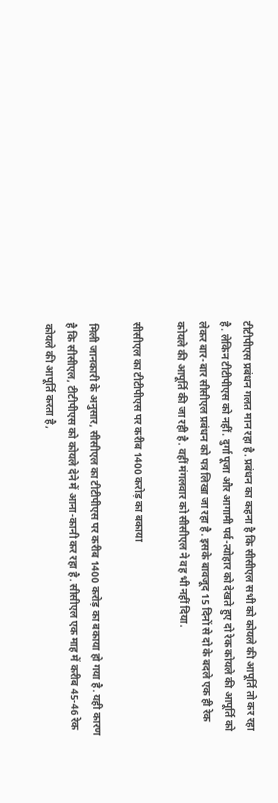टीटीपीएस प्रबंधन गलत मान रहा है. प्रबंधन का कहना है कि सीसीएल सभी को कोयले की आपूर्ति तो कर रहा है. लेकिन टीटीपीएस को नहीं. दुर्गा पूजा और आगामी पर्व-त्योहार को देखते हुए दो रेक कोयले की आपूर्ति को लेकर बार-बार सीसीएल प्रबंधन को पत्र लिखा जा रहा है. इसके बावजूद 15 दिनों से दो के बदले एक ही रेक कोयले की आपूर्ति की जा रही है. वहीं मंगलवार को सीसीएल ने वह भी नहीं दिया.

सीसीएल का टीटीपीएस पर करीब 1400 करोड़ का बकाया

मिली जानकारी के अनुसार, सीसीएल का टीटीपीएस पर करीब 1400 करोड़ का बकाया हो गया है. यही कारण है कि सीसीएल, टीटीपीएस को कोयले देने में आना-कानी कर रहा है. सीसीएल एक माह में करीब 45-46 रेक कोयले की आपूर्ति करता है,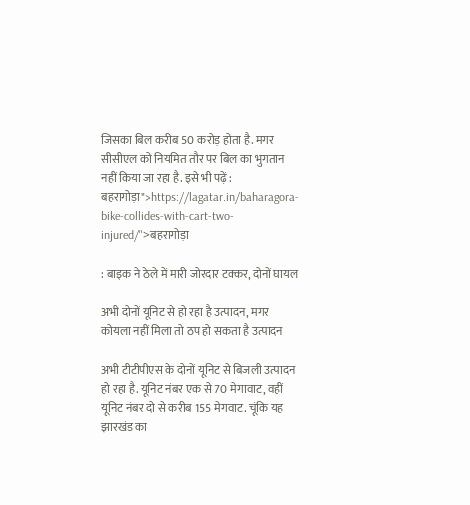जिसका बिल करीब 50 करोड़ होता है. मगर सीसीएल को नियमित तौर पर बिल का भुगतान नहीं किया जा रहा है. इसे भी पढ़ें : बहरागोड़ा">https://lagatar.in/baharagora-bike-collides-with-cart-two-injured/">बहरागोड़ा

: बाइक ने ठेले में मारी जोरदार टक्कर, दोनों घायल

अभी दोनों यूनिट से हो रहा है उत्पादन, मगर कोयला नहीं मिला तो ठप हो सकता है उत्पादन

अभी टीटीपीएस के दोनों यूनिट से बिजली उत्पादन हो रहा है. यूनिट नंबर एक से 70 मेगावाट, वहीं यूनिट नंबर दो से करीब 155 मेगवाट. चूंकि यह झारखंड का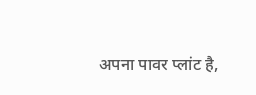अपना पावर प्लांट है,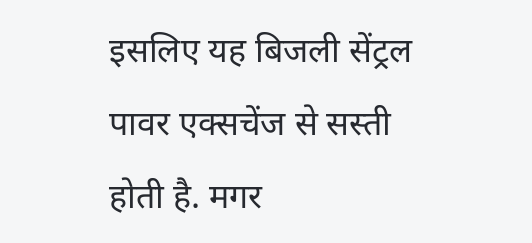इसलिए यह बिजली सेंट्रल पावर एक्सचेंज से सस्ती होती है. मगर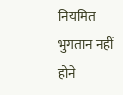नियमित भुगतान नहीं होने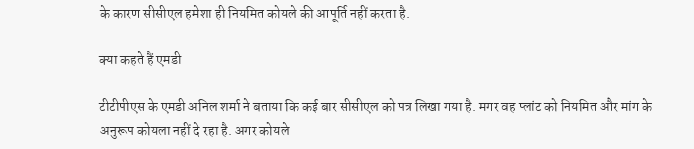के कारण सीसीएल हमेशा ही नियमित कोयले की आपूर्ति नहीं करता है.

क्या कहते हैं एमडी

टीटीपीएस के एमडी अनिल शर्मा ने बताया कि कई बार सीसीएल को पत्र लिखा गया है. मगर वह प्लांट को नियमित और मांग के अनुरूप कोयला नहीं दे रहा है. अगर कोयले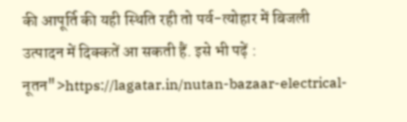की आपूर्ति की यही स्थिति रही तो पर्व-त्योहार में बिजली उत्पादन में दिक्कतें आ सकती हैं. इसे भी पढ़ें : नूतन">https://lagatar.in/nutan-bazaar-electrical-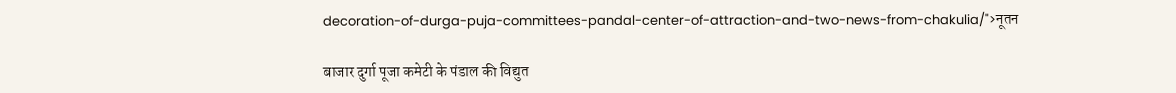decoration-of-durga-puja-committees-pandal-center-of-attraction-and-two-news-from-chakulia/">नूतन

बाजार दुर्गा पूजा कमेटी के पंडाल की विद्युत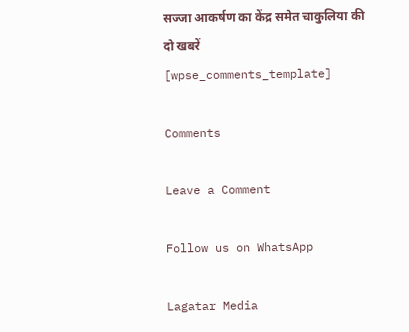सज्जा आकर्षण का केंद्र समेत चाकुलिया की दो खबरें
[wpse_comments_template]

Comments

Leave a Comment

Follow us on WhatsApp

Lagatar Media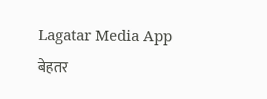Lagatar Media App
बेहतर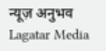न्यूज़ अनुभव
Lagatar Media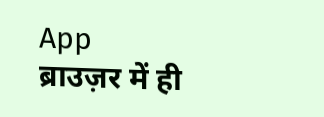App
ब्राउज़र में ही